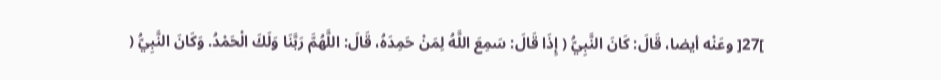]27[ وعَنْه أيضا، قَالَ: كَانَ النَّبِيُّ ( إِذَا قَالَ: سَمِعَ اللَّهُ لِمَنْ حَمِدَهُ، قَالَ: اللَّهُمَّ رَبَّنَا وَلَكَ الْحَمْدُ. وَكَانَ النَّبِيُّ (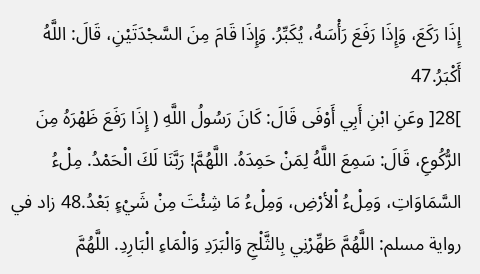إِذَا رَكَعَ، وَإِذَا رَفَعَ رَأْسَهُ، يُكَبِّرُ. وَإِذَا قَامَ مِنَ السَّجْدَتَيْنِ، قَالَ: اللَّهُ أَكْبَرُ.47
]28[ وعَنِ ابْنِ أَبِي أَوْفَى قَالَ: كَانَ رَسُولُ اللَّهِ ( إِذَا رَفَعَ ظَهْرَهُ مِنَ الرُّكُوعِ، قَالَ: سَمِعَ اللَّهُ لِمَنْ حَمِدَهُ. اللَّهُمَّ! رَبَّنَا لَكَ الْحَمْدُ. مِلْءُ السَّمَاوَاتِ، وَمِلْءُ اْلأرْضِ، وَمِلْءُ مَا شِئْتَ مِنْ شَيْءٍ بَعْدُ.48 زاد في رواية مسلم: اللَّهُمَّ طَهِّرْنِي بِالثَّلْجِ وَالْبَرَدِ وَالْمَاءِ الْبَارِدِ. اللَّهُمَّ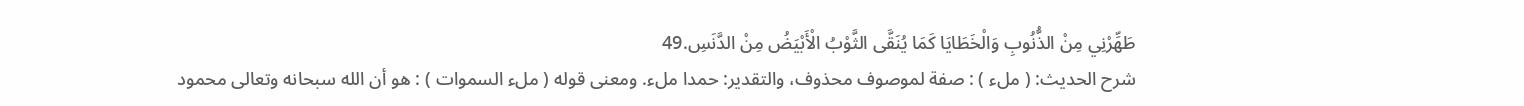طَهِّرْنِي مِنْ الذُّنُوبِ وَالْخَطَايَا كَمَا يُنَقَّى الثَّوْبُ الْأَبْيَضُ مِنْ الدَّنَسِ.49
شرح الحديث: ( ملء ) : صفة لموصوف محذوف، والتقدير: حمدا ملء. ومعنى قوله ( ملء السموات ) : هو أن الله سبحانه وتعالى محمود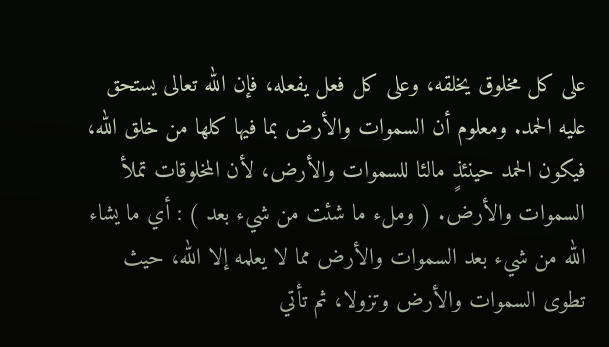على كل مخلوق يخلقه، وعلى كل فعل يفعله، فإن الله تعالى يستحق عليه الحمد. ومعلوم أن السموات والأرض بما فيها كلها من خلق الله، فيكون الحمد حينئذٍ مالئا للسموات والأرض، لأن المخلوقات تملأ السموات والأرض. ( وملء ما شئت من شيء بعد ) : أي ما يشاء الله من شيء بعد السموات والأرض مما لا يعلمه إلا الله، حيث تطوى السموات والأرض وتزولا، ثم تأتي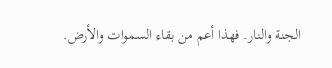الجنة والنار. فهذا أعم من بقاء السموات والأرض.